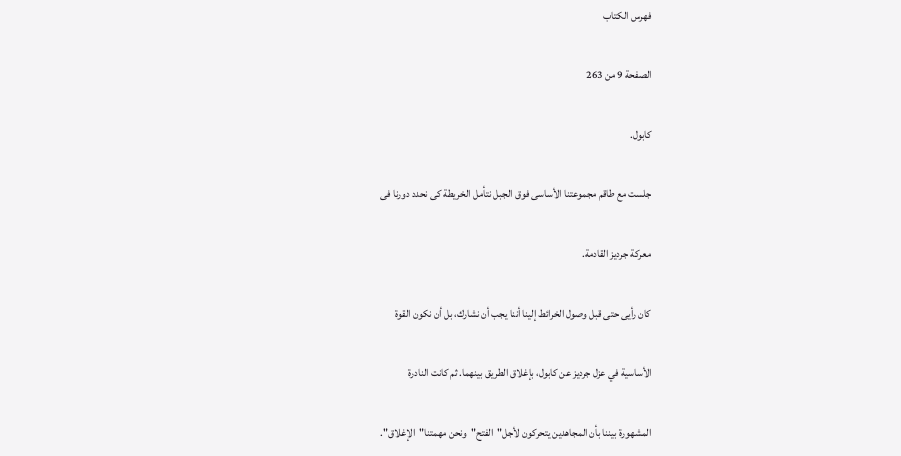فهرس الكتاب

الصفحة 9 من 263

كابول.

جلست مع طاقم مجموعتنا الأساسى فوق الجبل نتأمل الخريطة كى نحدد دورنا فى

معركة جرديز القادمة.

كان رأيى حتى قبل وصول الخرائط إلينا أننا يجب أن نشارك، بل أن نكون القوة

الأساسية في عزل جرديز عن كابول، بإغلاق الطريق بينهما. ثم كانت النادرة

المشهورة بيننا بأن المجاهدين يتحركون لأجل"الفتح"ونحن مهمتنا"الإغلاق".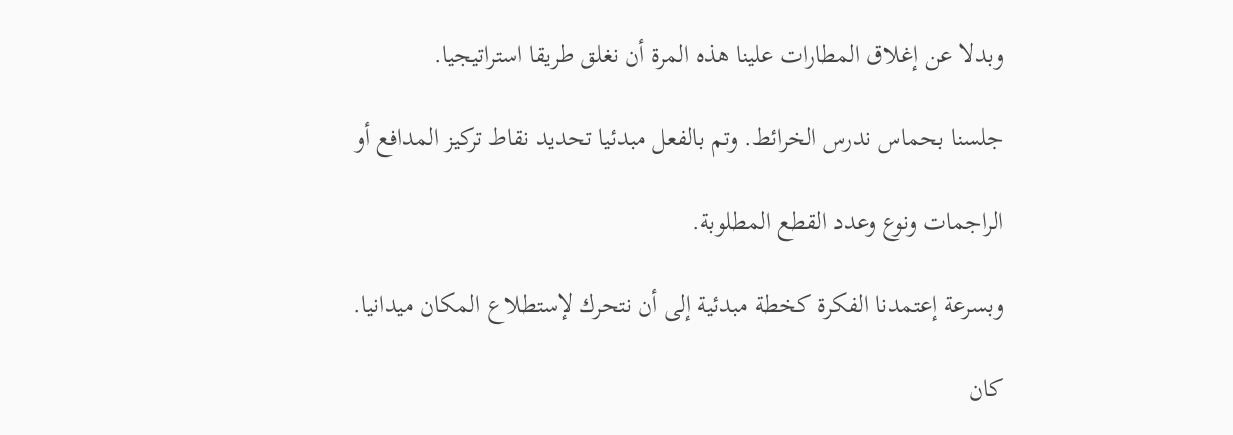وبدلا عن إغلاق المطارات علينا هذه المرة أن نغلق طريقا استراتيجيا.

جلسنا بحماس ندرس الخرائط. وتم بالفعل مبدئيا تحديد نقاط تركيز المدافع أو

الراجمات ونوع وعدد القطع المطلوبة.

وبسرعة إعتمدنا الفكرة كخطة مبدئية إلى أن نتحرك لإستطلاع المكان ميدانيا.

كان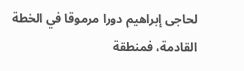لحاجى إبراهيم دورا مرموقا في الخطة القادمة، فمنطقة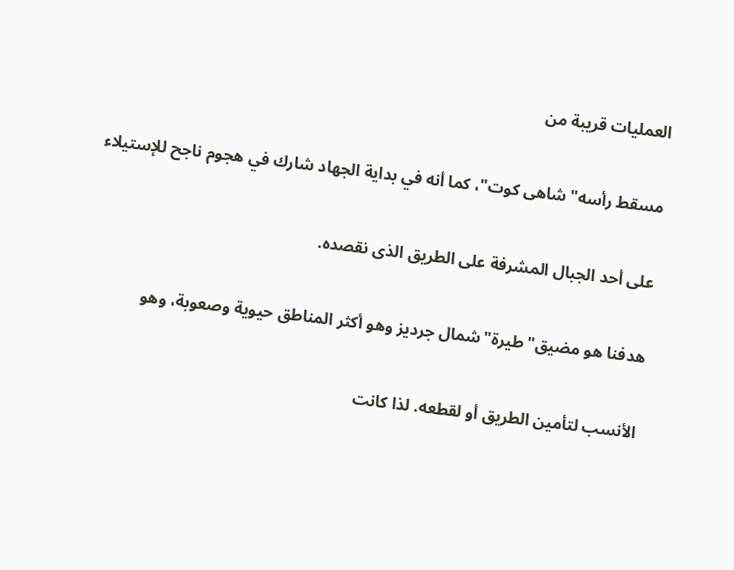العمليات قريبة من

مسقط رأسه"شاهى كوت"، كما أنه في بداية الجهاد شارك في هجوم ناجح للإستيلاء

على أحد الجبال المشرفة على الطريق الذى نقصده.

هدفنا هو مضيق"طيرة"شمال جرديز وهو أكثر المناطق حيوية وصعوبة، وهو

الأنسب لتأمين الطريق أو لقطعه. لذا كانت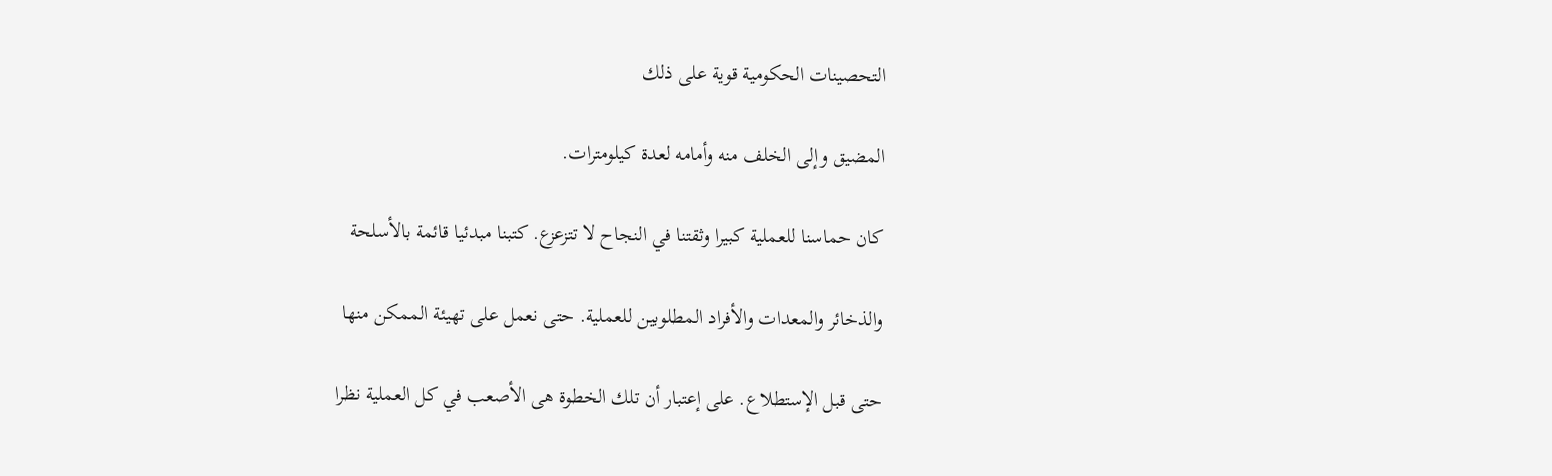التحصينات الحكومية قوية على ذلك

المضيق وإلى الخلف منه وأمامه لعدة كيلومترات.

كان حماسنا للعملية كبيرا وثقتنا في النجاح لا تتزعزع. كتبنا مبدئيا قائمة بالأسلحة

والذخائر والمعدات والأفراد المطلوبين للعملية. حتى نعمل على تهيئة الممكن منها

حتى قبل الإستطلاع. على إعتبار أن تلك الخطوة هى الأصعب في كل العملية نظرا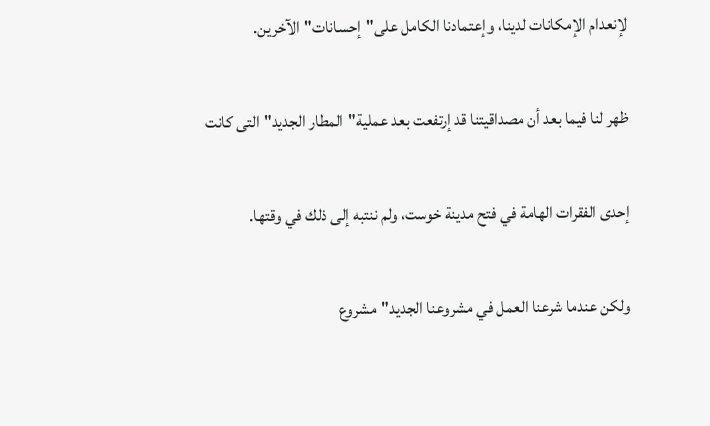لإنعدام الإمكانات لدينا، وإعتمادنا الكامل على"إحسانات"الآخرين.

ظهر لنا فيما بعد أن مصداقيتنا قد إرتفعت بعد عملية"المطار الجديد"التى كانت

إحدى الفقرات الهامة في فتح مدينة خوست، ولم ننتبه إلى ذلك في وقتها.

ولكن عندما شرعنا العمل في مشروعنا الجديد"مشروع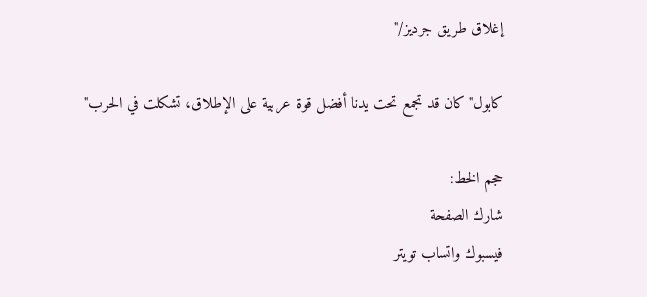إغلاق طريق جرديز/"

كابول"كان قد تجمع تحت يدنا أفضل قوة عربية على الإطلاق، تشكلت في الحرب"

حجم الخط:
شارك الصفحة
فيسبوك واتساب تويتر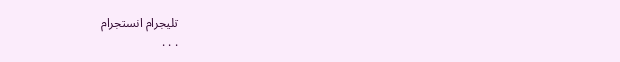تليجرام انستجرام
. . .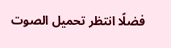فضلًا انتظر تحميل الصوت